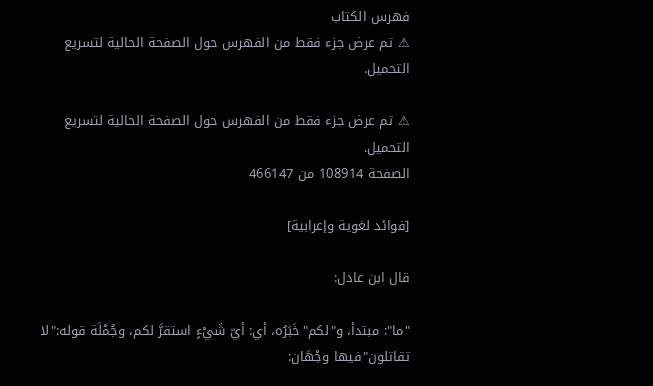فهرس الكتاب
⚠ تم عرض جزء فقط من الفهرس حول الصفحة الحالية لتسريع التحميل.

⚠ تم عرض جزء فقط من الفهرس حول الصفحة الحالية لتسريع التحميل.
الصفحة 108914 من 466147

[فوائد لغوية وإعرابية]

قال ابن عادل:

"ما": مبتدأ، و"لكم"خَبَرُه، أي: أيّ شَيْءٍ استقرَّ لكم، وجُمْلَة قوله:"لا تقاتلون"فيها وجْهَان: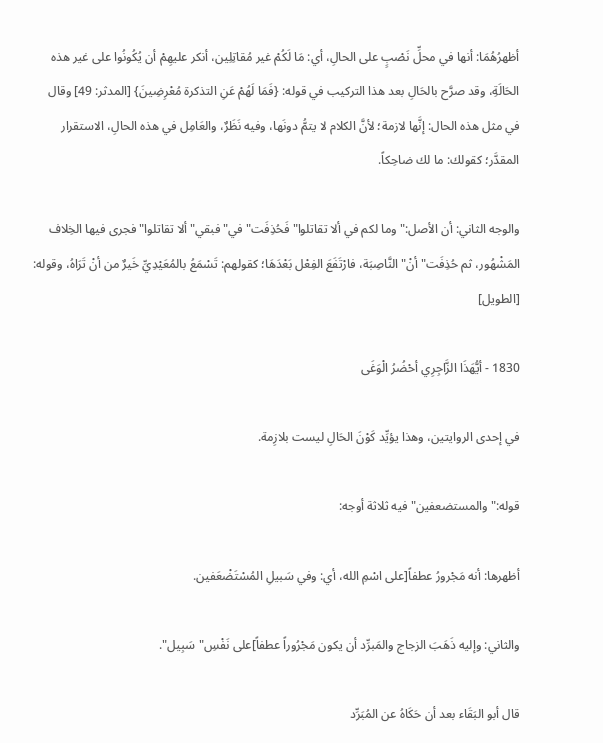أظهرُهُمَا: أنها في محلِّ نَصْبٍ على الحالِ، أي: مَا لَكُمْ غير مُقاتِلِين، أنكر عليهِمْ أن يُكُونُوا على غير هذه الحَالَةِ، وقد صرَّح بالحَالِ بعد هذا التركيب في قوله: {فَمَا لَهُمْ عَنِ التذكرة مُعْرِضِينَ} [المدثر: 49] وقال في مثل هذه الحال: إنَّها لازمة؛ لأنَّ الكلام لا يتمُّ دونَها، وفيه نَظَرٌ، والعَامِل في هذه الحالِ، الاستقرار المقدَّر؛ كقولك: ما لك ضاحِكاً.

والوجه الثاني: أن الأصل:"وما لكم في ألا تقاتلوا"فَحُذِفَت"في"فبقي"ألا تقاتلوا"فجرى فيها الخِلاف المَشْهُور، ثم حُذِفَت"أنْ"النَّاصِبَة، فارْتَفَعَ الفِعْل بَعْدَهَا؛ كقولهم: تَسْمَعُ بالمُعَيْدِيِّ خَيرٌ من أنْ تَرَاهُ، وقوله: [الطويل]

1830 - أيُّهَذَا الزَّاجِرِي أحْضُرُ الْوَغَى

في إحدى الروايتين، وهذا يؤيِّد كَوْنَ الحَالِ ليست بلازِمة.

قوله:"والمستضعفين"فيه ثلاثة أوجه:

أظهرها: أنه مَجْرورُ عطفاً[على اسْمِ الله، أي: وفي سَبيلِ المُسْتَضْعَفين.

والثاني: وإليه ذَهَبَ الزجاج والمَبرِّد أن يكون مَجْرُوراً عطفاً]على نَفْسِ"سَبِيل".

قال أبو البَقَاء بعد أن حَكَاهُ عن المُبَرِّد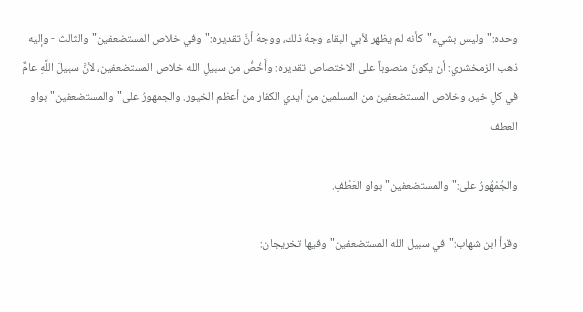وحده:"وليس بشيء"كأنه لم يظهر لأبي البقاء وجهُ ذلك، ووجهُ أنَّ تقديره:"وفي خلاص المستضعفين"والثالث - وإليه ذهب الزمخشري: أن يكونَ منصوباً على الاختصاص تقديره: وأَخُصُّ من سبيلِ الله خلاص المستضعفين، لأنَّ سبيلَ اللَّهِ عامٌّ في كلِ خير، وخلاص المستضعفين من المسلمين من أيدي الكفار من أعظم الخيور. والجمهورُ على"والمستضعفين"بواو العطف

والجُمْهُورُ على:"والمستضعفين"بواو العَطْفِ.

وقرأ ابن شهاب:"في سبيل الله المستضعفين"وفيها تخريجان: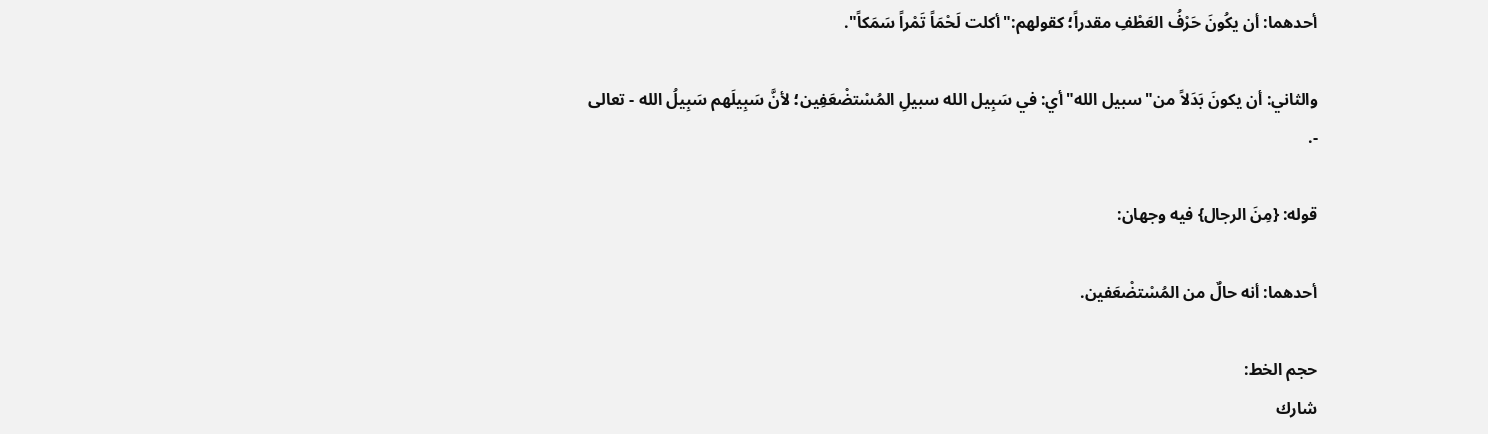أحدهما: أن يكُونَ حَرْفُ العَطْفِ مقدراً؛ كقولهم:"أكلت لَحْمَاً تَمْراً سَمَكاً".

والثاني: أن يكونَ بَدَلاً من"سبيل الله"أي: في سَبِيل الله سبيلِ المُسْتضْعَفِين؛ لأنَّ سَبِيلَهم سَبِيلُ الله - تعالى -.

قوله: {مِنَ الرجال} فيه وجهان:

أحدهما: أنه حالٌ من المُسْتضْعَفين.

حجم الخط:
شارك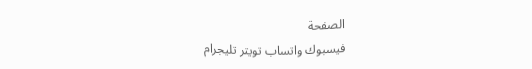الصفحة
فيسبوك واتساب تويتر تليجرام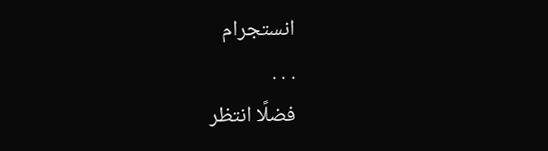انستجرام
. . .
فضلًا انتظر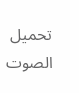تحميل الصوت